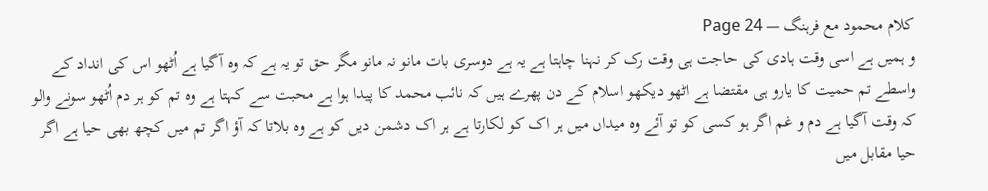کلام محمود مع فرہنگ — Page 24
و ہمیں ہے اسی وقت ہادی کی حاجت ہی وقت رک کر نہنا چاہتا ہے یہ ہے دوسری بات مانو نہ مانو مگر حق تو یہ ہے کہ وہ آگیا ہے اُٹھو اس کی انداد کے واسطے تم حمیت کا یارو ہی مقتضا ہے اٹھو دیکھو اسلام کے دن پھرے ہیں کہ نائب محمد کا پیدا ہوا ہے محبت سے کہتا ہے وہ تم کو ہر دم اُٹھو سونے والو کہ وقت آگیا ہے دم و غم اگر ہو کسی کو تو آئے وہ میداں میں ہر اک کو لکارتا ہے ہر اک دشمن دیں کو ہے وہ بلاتا کہ آؤ اگر تم میں کچھ بھی حیا ہے اگر حیا مقابل میں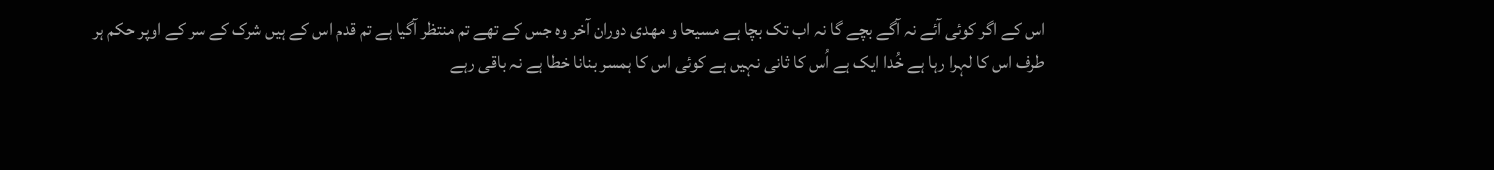اس کے اگر کوئی آئے نہ آگے بچے گا نہ اب تک بچا ہے مسیحا و مهدی دوران آخر وہ جس کے تھے تم منتظر آگیا ہے تم قدم اس کے ہیں شرک کے سر کے اوپر حکم ہر طرف اس کا لہرا رہا ہے خُدا ایک ہے اُس کا ثانی نہیں ہے کوئی اس کا ہمسر بنانا خطا ہے نہ باقی رہے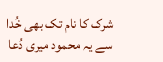شرک کا نام تک بھی خُدا سے یہ محمود میری دُعا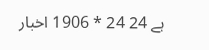ہے 24 24 * 1906 اخبار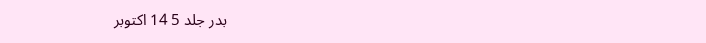بدر جلد 5 14 اکتوبر